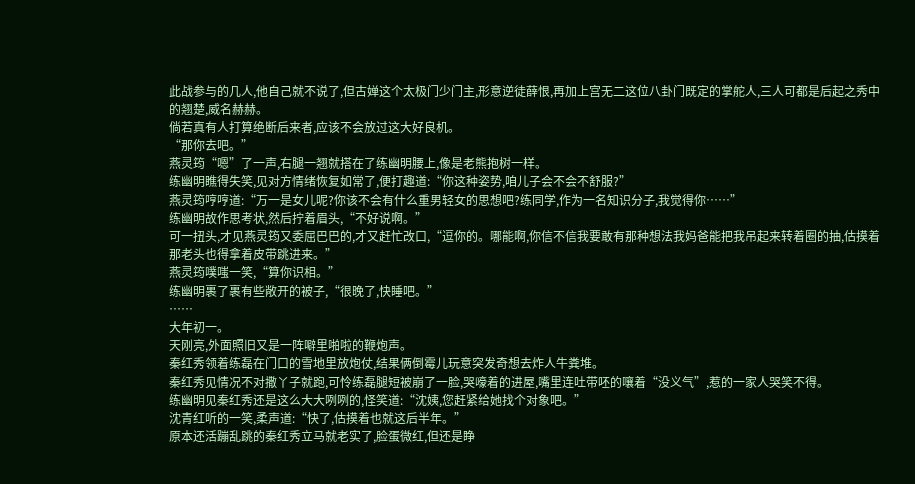此战参与的几人,他自己就不说了,但古婵这个太极门少门主,形意逆徒薛恨,再加上宫无二这位八卦门既定的掌舵人,三人可都是后起之秀中的翘楚,威名赫赫。
倘若真有人打算绝断后来者,应该不会放过这大好良机。
“那你去吧。”
燕灵筠“嗯”了一声,右腿一翘就搭在了练幽明腰上,像是老熊抱树一样。
练幽明瞧得失笑,见对方情绪恢复如常了,便打趣道:“你这种姿势,咱儿子会不会不舒服?”
燕灵筠哼哼道:“万一是女儿呢?你该不会有什么重男轻女的思想吧?练同学,作为一名知识分子,我觉得你……”
练幽明故作思考状,然后拧着眉头,“不好说啊。”
可一扭头,才见燕灵筠又委屈巴巴的,才又赶忙改口,“逗你的。哪能啊,你信不信我要敢有那种想法我妈爸能把我吊起来转着圈的抽,估摸着那老头也得拿着皮带跳进来。”
燕灵筠噗嗤一笑,“算你识相。”
练幽明裹了裹有些敞开的被子,“很晚了,快睡吧。”
……
大年初一。
天刚亮,外面照旧又是一阵噼里啪啦的鞭炮声。
秦红秀领着练磊在门口的雪地里放炮仗,结果俩倒霉儿玩意突发奇想去炸人牛粪堆。
秦红秀见情况不对撒丫子就跑,可怜练磊腿短被崩了一脸,哭嚎着的进屋,嘴里连吐带呸的嚷着“没义气”,惹的一家人哭笑不得。
练幽明见秦红秀还是这么大大咧咧的,怪笑道:“沈姨,您赶紧给她找个对象吧。”
沈青红听的一笑,柔声道:“快了,估摸着也就这后半年。”
原本还活蹦乱跳的秦红秀立马就老实了,脸蛋微红,但还是睁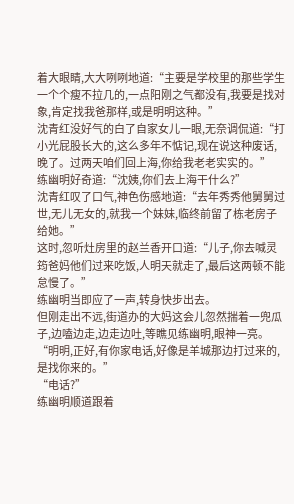着大眼睛,大大咧咧地道:“主要是学校里的那些学生一个个瘦不拉几的,一点阳刚之气都没有,我要是找对象,肯定找我爸那样,或是明明这种。”
沈青红没好气的白了自家女儿一眼,无奈调侃道:“打小光屁股长大的,这么多年不惦记,现在说这种废话,晚了。过两天咱们回上海,你给我老老实实的。”
练幽明好奇道:“沈姨,你们去上海干什么?”
沈青红叹了口气,神色伤感地道:“去年秀秀他舅舅过世,无儿无女的,就我一个妹妹,临终前留了栋老房子给她。”
这时,忽听灶房里的赵兰香开口道:“儿子,你去喊灵筠爸妈他们过来吃饭,人明天就走了,最后这两顿不能怠慢了。”
练幽明当即应了一声,转身快步出去。
但刚走出不远,街道办的大妈这会儿忽然揣着一兜瓜子,边嗑边走,边走边吐,等瞧见练幽明,眼神一亮。
“明明,正好,有你家电话,好像是羊城那边打过来的,是找你来的。”
“电话?”
练幽明顺道跟着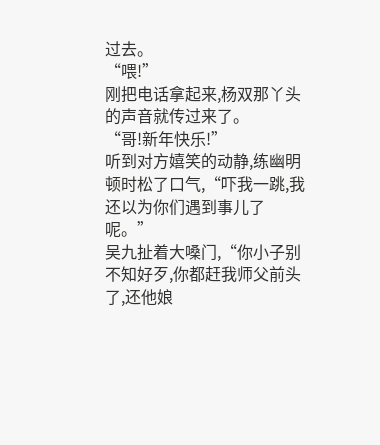过去。
“喂!”
刚把电话拿起来,杨双那丫头的声音就传过来了。
“哥!新年快乐!”
听到对方嬉笑的动静,练幽明顿时松了口气,“吓我一跳,我还以为你们遇到事儿了呢。”
吴九扯着大嗓门,“你小子别不知好歹,你都赶我师父前头了,还他娘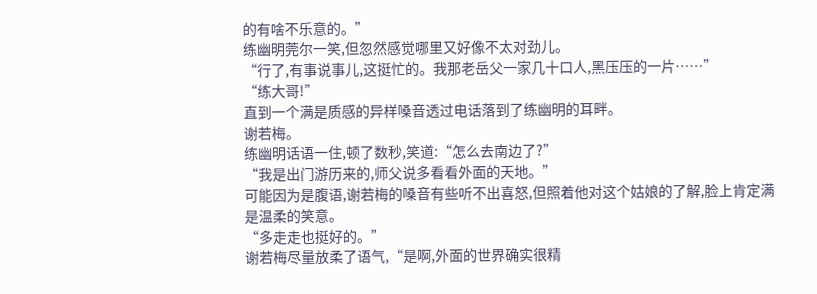的有啥不乐意的。”
练幽明莞尔一笑,但忽然感觉哪里又好像不太对劲儿。
“行了,有事说事儿,这挺忙的。我那老岳父一家几十口人,黑压压的一片……”
“练大哥!”
直到一个满是质感的异样嗓音透过电话落到了练幽明的耳畔。
谢若梅。
练幽明话语一住,顿了数秒,笑道:“怎么去南边了?”
“我是出门游历来的,师父说多看看外面的天地。”
可能因为是腹语,谢若梅的嗓音有些听不出喜怒,但照着他对这个姑娘的了解,脸上肯定满是温柔的笑意。
“多走走也挺好的。”
谢若梅尽量放柔了语气,“是啊,外面的世界确实很精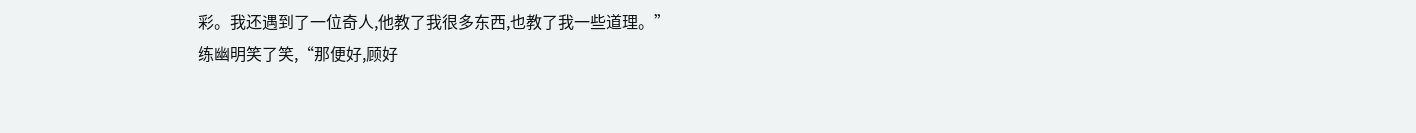彩。我还遇到了一位奇人,他教了我很多东西,也教了我一些道理。”
练幽明笑了笑,“那便好,顾好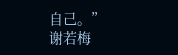自己。”
谢若梅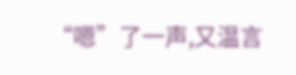“嗯”了一声,又温言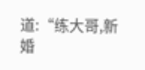道:“练大哥,新婚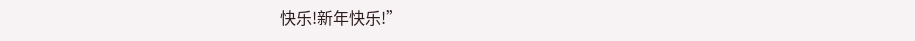快乐!新年快乐!”